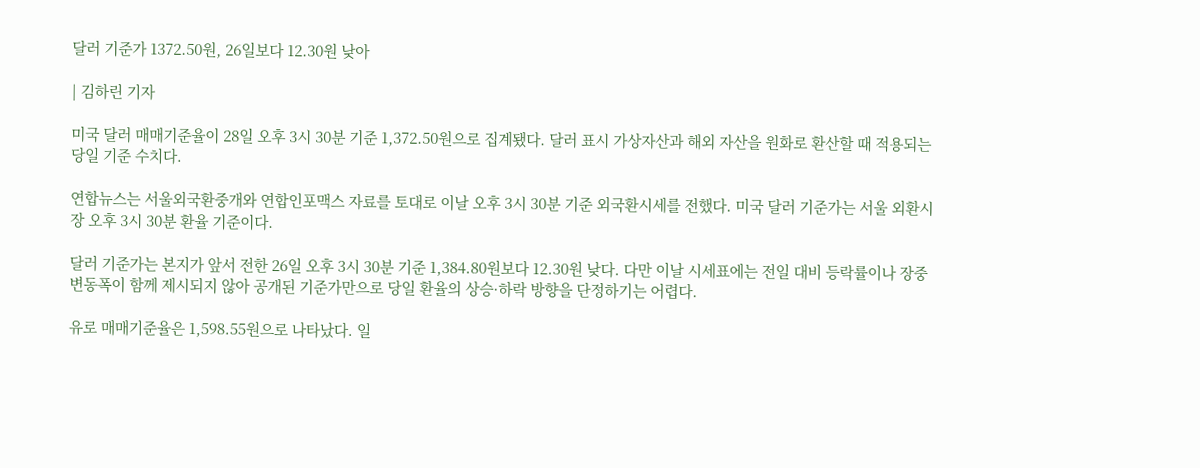달러 기준가 1372.50원, 26일보다 12.30원 낮아

| 김하린 기자

미국 달러 매매기준율이 28일 오후 3시 30분 기준 1,372.50원으로 집계됐다. 달러 표시 가상자산과 해외 자산을 원화로 환산할 때 적용되는 당일 기준 수치다.

연합뉴스는 서울외국환중개와 연합인포맥스 자료를 토대로 이날 오후 3시 30분 기준 외국환시세를 전했다. 미국 달러 기준가는 서울 외환시장 오후 3시 30분 환율 기준이다.

달러 기준가는 본지가 앞서 전한 26일 오후 3시 30분 기준 1,384.80원보다 12.30원 낮다. 다만 이날 시세표에는 전일 대비 등락률이나 장중 변동폭이 함께 제시되지 않아 공개된 기준가만으로 당일 환율의 상승·하락 방향을 단정하기는 어렵다.

유로 매매기준율은 1,598.55원으로 나타났다. 일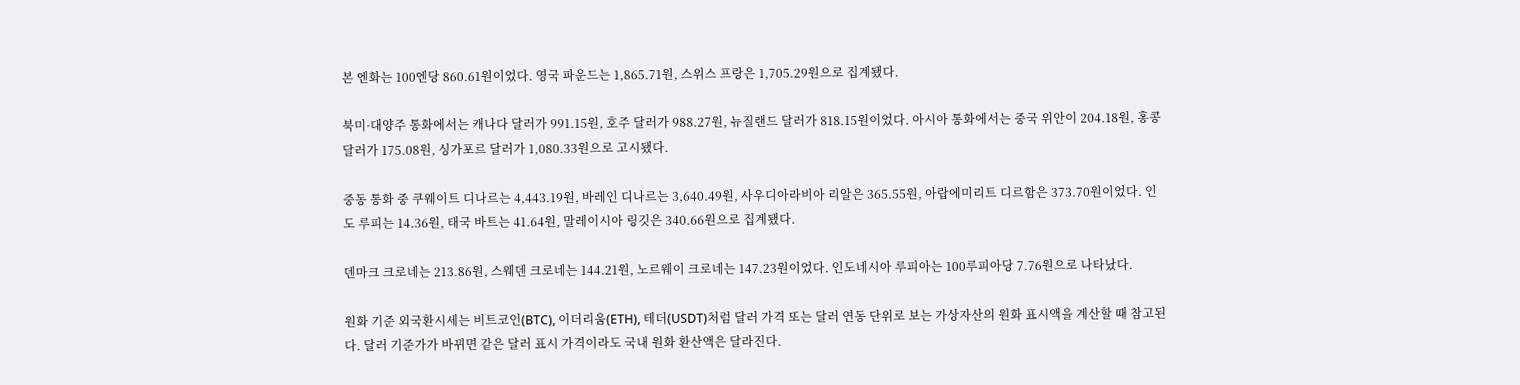본 엔화는 100엔당 860.61원이었다. 영국 파운드는 1,865.71원, 스위스 프랑은 1,705.29원으로 집계됐다.

북미·대양주 통화에서는 캐나다 달러가 991.15원, 호주 달러가 988.27원, 뉴질랜드 달러가 818.15원이었다. 아시아 통화에서는 중국 위안이 204.18원, 홍콩 달러가 175.08원, 싱가포르 달러가 1,080.33원으로 고시됐다.

중동 통화 중 쿠웨이트 디나르는 4,443.19원, 바레인 디나르는 3,640.49원, 사우디아라비아 리알은 365.55원, 아랍에미리트 디르함은 373.70원이었다. 인도 루피는 14.36원, 태국 바트는 41.64원, 말레이시아 링깃은 340.66원으로 집계됐다.

덴마크 크로네는 213.86원, 스웨덴 크로네는 144.21원, 노르웨이 크로네는 147.23원이었다. 인도네시아 루피아는 100루피아당 7.76원으로 나타났다.

원화 기준 외국환시세는 비트코인(BTC), 이더리움(ETH), 테더(USDT)처럼 달러 가격 또는 달러 연동 단위로 보는 가상자산의 원화 표시액을 계산할 때 참고된다. 달러 기준가가 바뀌면 같은 달러 표시 가격이라도 국내 원화 환산액은 달라진다.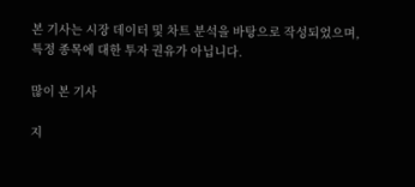본 기사는 시장 데이터 및 차트 분석을 바탕으로 작성되었으며, 특정 종목에 대한 투자 권유가 아닙니다.

많이 본 기사

지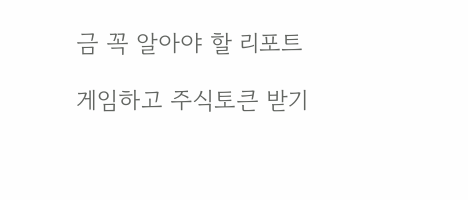금 꼭 알아야 할 리포트

게임하고 주식토큰 받기